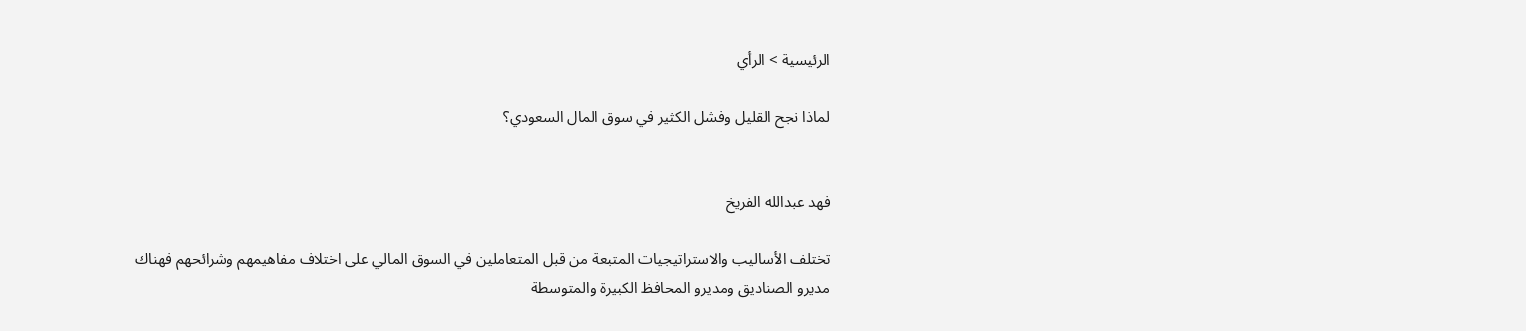الرئيسية > الرأي

لماذا نجح القليل وفشل الكثير في سوق المال السعودي؟


فهد عبدالله الفريخ

تختلف الأساليب والاستراتيجيات المتبعة من قبل المتعاملين في السوق المالي على اختلاف مفاهيمهم وشرائحهم فهناك مديرو الصناديق ومديرو المحافظ الكبيرة والمتوسطة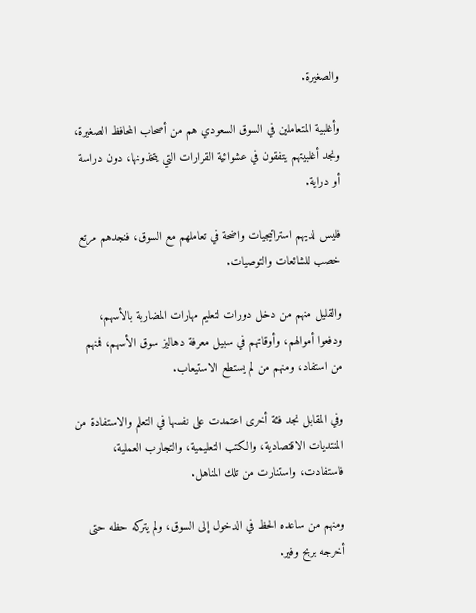والصغيرة.

وأغلبية المتعاملين في السوق السعودي هم من أصحاب المحافظ الصغيرة، ونجد أغلبيتهم يتفقون في عشوائية القرارات التي يتخذونها، دون دراسة أو دراية.

فليس لديهم استراتيجيات واضحة في تعاملهم مع السوق، فنجدهم مرتع خصب للشائعات والتوصيات.

والقليل منهم من دخل دورات لتعليم مهارات المضاربة بالأسهم، ودفعوا أموالهم، وأوقاتهم في سبيل معرفة دهاليز سوق الأسهم، فمنهم من استفاد، ومنهم من لم يستطع الاستيعاب.

وفي المقابل نجد فئة أخرى اعتمدت على نفسها في التعلم والاستفادة من المنتديات الاقتصادية، والكتب التعليمية، والتجارب العملية، فاستفادت، واستنارت من تلك المناهل.

ومنهم من ساعده الحظ في الدخول إلى السوق، ولم يتركه حظه حتى أخرجه بربح وفير.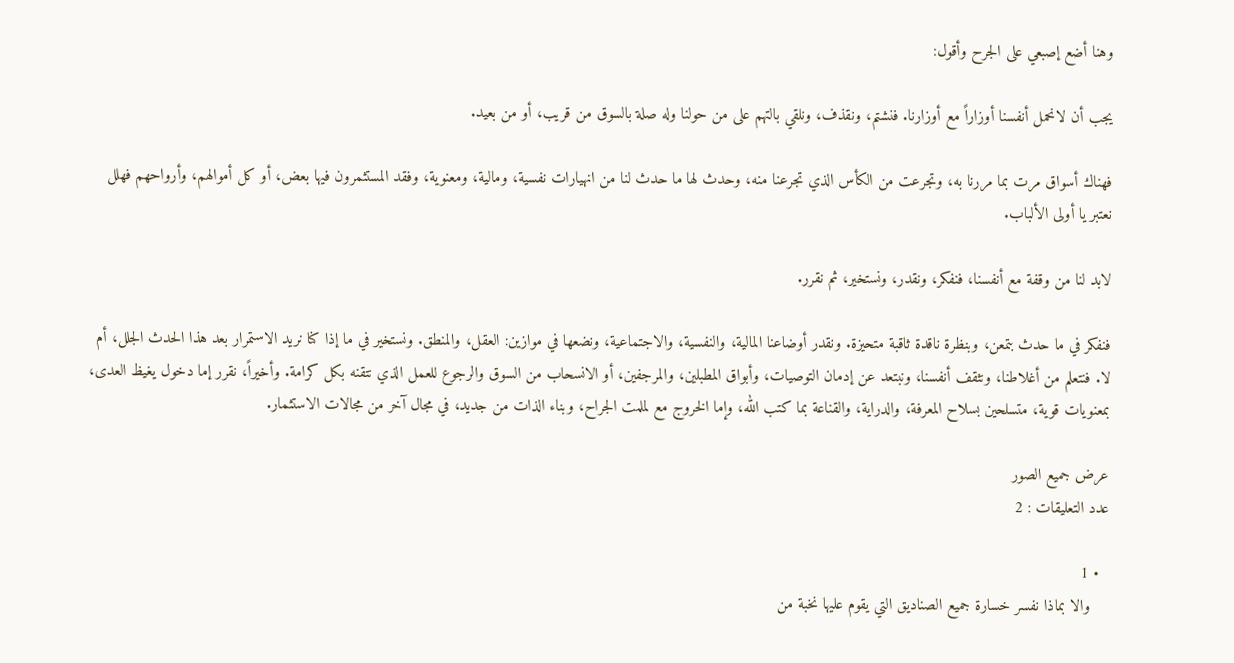وهنا أضع إصبعي على الجرح وأقول:

يجب أن لانحمل أنفسنا أوزاراً مع أوزارنا. فنشتم، ونقذف، ونلقي بالتهم على من حولنا وله صلة بالسوق من قريب، أو من بعيد.

فهناك أسواق مرت بما مررنا به، وتجرعت من الكأس الذي تجرعنا منه، وحدث لها ما حدث لنا من انهيارات نفسية، ومالية، ومعنوية، وفقد المستثمرون فيها بعض، أو كل أموالهم، وأرواحهم فهلل نعتبر يا أولى الألباب.

لابد لنا من وقفة مع أنفسنا، فنفكر، ونقدر، ونستخير، ثم نقرر.

فنفكر في ما حدث بتمعن، وبنظرة ناقدة ثاقبة متحيزة. ونقدر أوضاعنا المالية، والنفسية، والاجتماعية، ونضعها في موازين: العقل، والمنطق. ونستخير في ما إذا كنا نريد الاستمرار بعد هذا الحدث الجلل، أم لا. فنتعلم من أغلاطنا، ونثقف أنفسنا، ونبتعد عن إدمان التوصيات، وأبواق المطبلين، والمرجفين، أو الانسحاب من السوق والرجوع للعمل الذي نتقنه بكل كرامة. وأخيراً، نقرر إما دخول يغيظ العدى، بمعنويات قوية، متسلحين بسلاح المعرفة، والدراية، والقناعة بما كتب الله، وإما الخروج مع لملمت الجراح، وبناء الذات من جديد، في مجال آخر من مجالات الاستثمار.

عرض جميع الصور
عدد التعليقات : 2

  • 1
    والا بماذا نفسر خسارة جميع الصناديق التي يقوم عليها نخبة من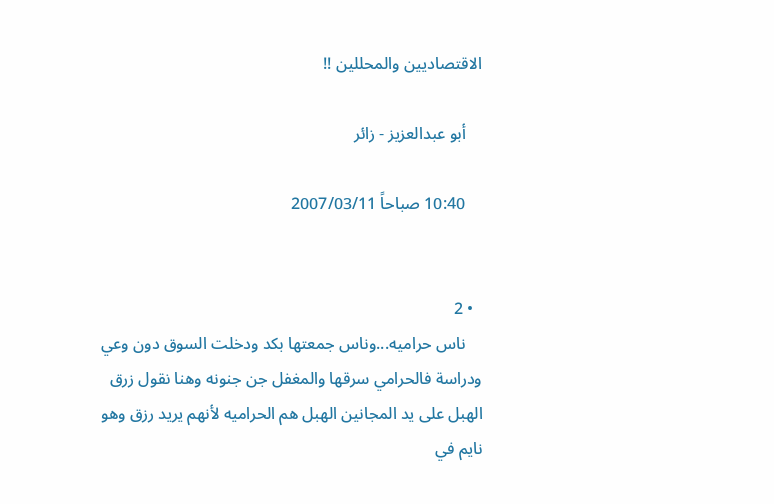الاقتصاديين والمحللين !!

    أبو عبدالعزيز - زائر

    10:40 صباحاً 2007/03/11


  • 2
    ناس حراميه...وناس جمعتها بكد ودخلت السوق دون وعي ودراسة فالحرامي سرقها والمغفل جن جنونه وهنا نقول زرق الهبل على يد المجانين الهبل هم الحراميه لأنهم يريد رزق وهو نايم في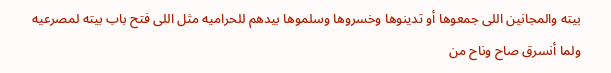بيته والمجانين اللى جمعوها أو تدينوها وخسروها وسلموها بيدهم للحراميه مثل اللى فتح باب بيته لمصرعيه ولما أنسرق صاح وناح من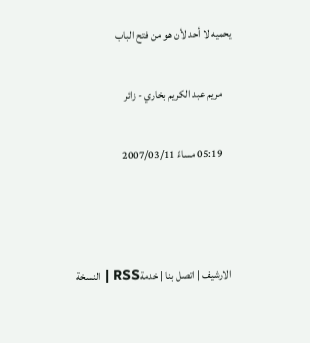يحميه لا أحد لأن هو من فتح الباب

    مريم عبد الكريم بخاري - زائر

    05:19 مساءً 2007/03/11



الارشيف | اتصل بنا | خدمةRSS | النسخة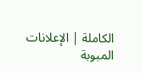الكاملة | الإعلانات المبوبة